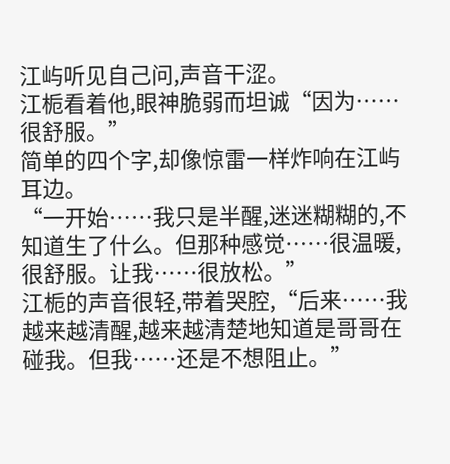江屿听见自己问,声音干涩。
江栀看着他,眼神脆弱而坦诚“因为……很舒服。”
简单的四个字,却像惊雷一样炸响在江屿耳边。
“一开始……我只是半醒,迷迷糊糊的,不知道生了什么。但那种感觉……很温暖,很舒服。让我……很放松。”
江栀的声音很轻,带着哭腔,“后来……我越来越清醒,越来越清楚地知道是哥哥在碰我。但我……还是不想阻止。”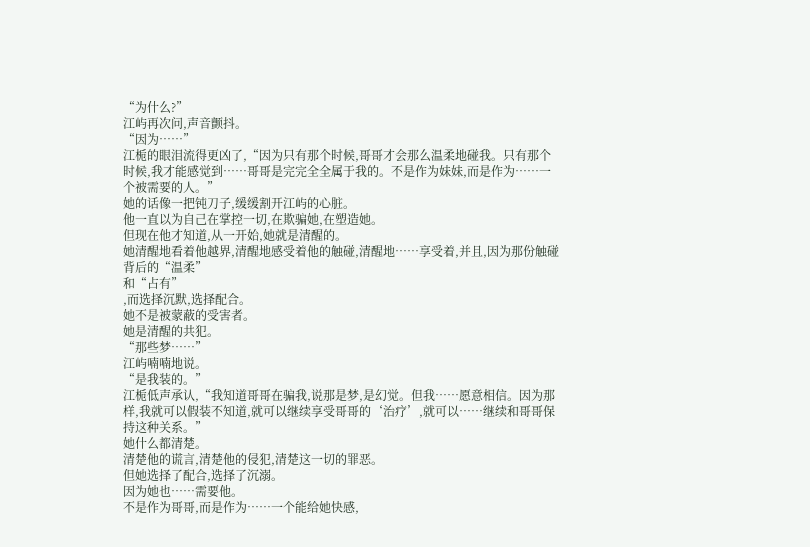“为什么?”
江屿再次问,声音颤抖。
“因为……”
江栀的眼泪流得更凶了,“因为只有那个时候,哥哥才会那么温柔地碰我。只有那个时候,我才能感觉到……哥哥是完完全全属于我的。不是作为妹妹,而是作为……一个被需要的人。”
她的话像一把钝刀子,缓缓割开江屿的心脏。
他一直以为自己在掌控一切,在欺骗她,在塑造她。
但现在他才知道,从一开始,她就是清醒的。
她清醒地看着他越界,清醒地感受着他的触碰,清醒地……享受着,并且,因为那份触碰背后的“温柔”
和“占有”
,而选择沉默,选择配合。
她不是被蒙蔽的受害者。
她是清醒的共犯。
“那些梦……”
江屿喃喃地说。
“是我装的。”
江栀低声承认,“我知道哥哥在骗我,说那是梦,是幻觉。但我……愿意相信。因为那样,我就可以假装不知道,就可以继续享受哥哥的‘治疗’,就可以……继续和哥哥保持这种关系。”
她什么都清楚。
清楚他的谎言,清楚他的侵犯,清楚这一切的罪恶。
但她选择了配合,选择了沉溺。
因为她也……需要他。
不是作为哥哥,而是作为……一个能给她快感,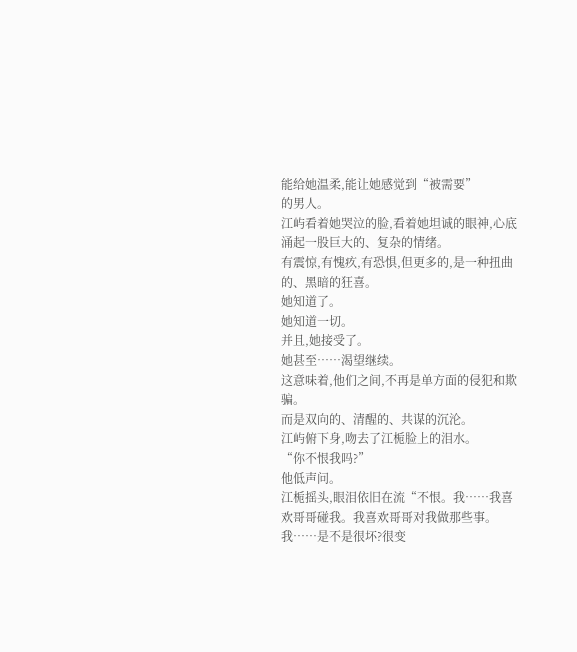能给她温柔,能让她感觉到“被需要”
的男人。
江屿看着她哭泣的脸,看着她坦诚的眼神,心底涌起一股巨大的、复杂的情绪。
有震惊,有愧疚,有恐惧,但更多的,是一种扭曲的、黑暗的狂喜。
她知道了。
她知道一切。
并且,她接受了。
她甚至……渴望继续。
这意味着,他们之间,不再是单方面的侵犯和欺骗。
而是双向的、清醒的、共谋的沉沦。
江屿俯下身,吻去了江栀脸上的泪水。
“你不恨我吗?”
他低声问。
江栀摇头,眼泪依旧在流“不恨。我……我喜欢哥哥碰我。我喜欢哥哥对我做那些事。我……是不是很坏?很变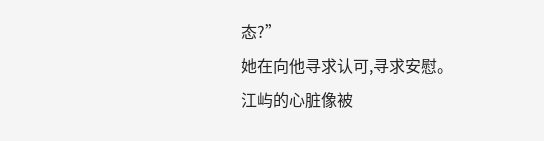态?”
她在向他寻求认可,寻求安慰。
江屿的心脏像被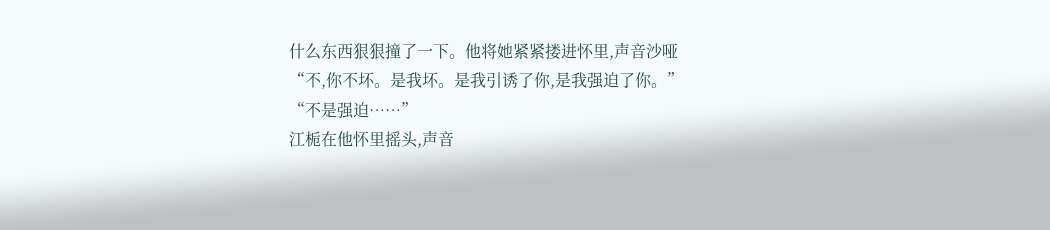什么东西狠狠撞了一下。他将她紧紧搂进怀里,声音沙哑
“不,你不坏。是我坏。是我引诱了你,是我强迫了你。”
“不是强迫……”
江栀在他怀里摇头,声音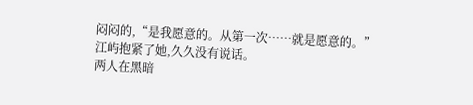闷闷的,“是我愿意的。从第一次……就是愿意的。”
江屿抱紧了她,久久没有说话。
两人在黑暗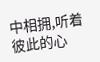中相拥,听着彼此的心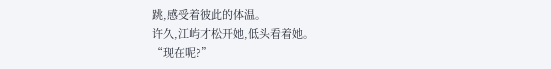跳,感受着彼此的体温。
许久,江屿才松开她,低头看着她。
“现在呢?”